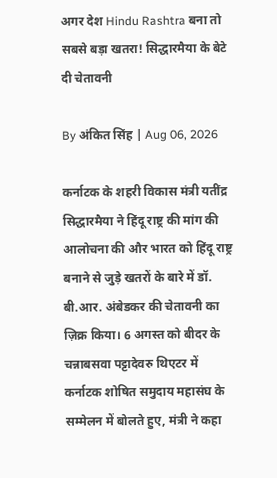अगर देश Hindu Rashtra बना तो सबसे बड़ा खतरा! सिद्धारमैया के बेटे दी चेतावनी

By अंकित सिंह | Aug 06, 2026

कर्नाटक के शहरी विकास मंत्री यतींद्र सिद्धारमैया ने हिंदू राष्ट्र की मांग की आलोचना की और भारत को हिंदू राष्ट्र बनाने से जुड़े खतरों के बारे में डॉ. बी.आर. अंबेडकर की चेतावनी का ज़िक्र किया। 6 अगस्त को बीदर के चन्नाबसवा पट्टादेवरु थिएटर में कर्नाटक शोषित समुदाय महासंघ के सम्मेलन में बोलते हुए, मंत्री ने कहा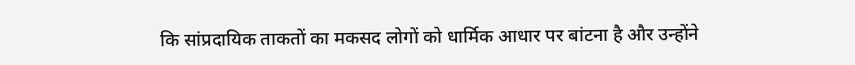कि सांप्रदायिक ताकतों का मकसद लोगों को धार्मिक आधार पर बांटना है और उन्होंने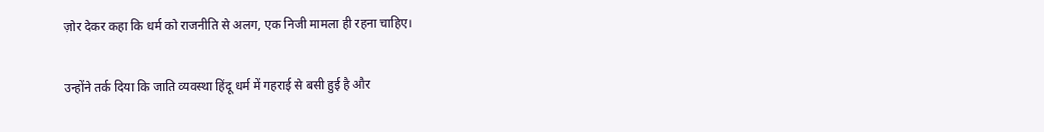ज़ोर देकर कहा कि धर्म को राजनीति से अलग, एक निजी मामला ही रहना चाहिए।

उन्होंने तर्क दिया कि जाति व्यवस्था हिंदू धर्म में गहराई से बसी हुई है और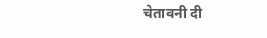चेतावनी दी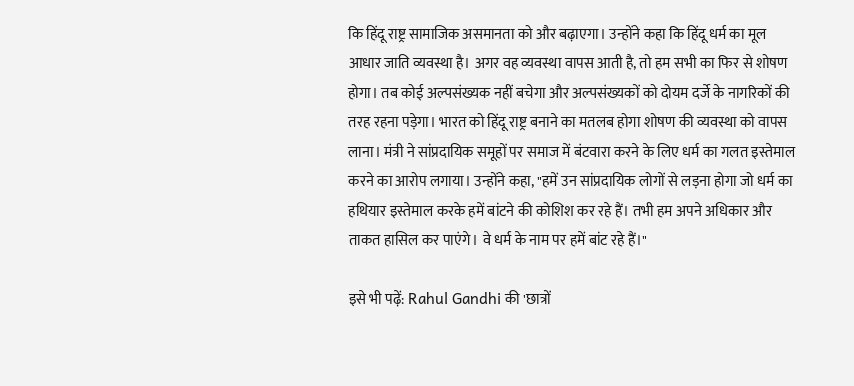कि हिंदू राष्ट्र सामाजिक असमानता को और बढ़ाएगा। उन्होंने कहा कि हिंदू धर्म का मूल आधार जाति व्यवस्था है। अगर वह व्यवस्था वापस आती है, तो हम सभी का फिर से शोषण होगा। तब कोई अल्पसंख्यक नहीं बचेगा और अल्पसंख्यकों को दोयम दर्जे के नागरिकों की तरह रहना पड़ेगा। भारत को हिंदू राष्ट्र बनाने का मतलब होगा शोषण की व्यवस्था को वापस लाना। मंत्री ने सांप्रदायिक समूहों पर समाज में बंटवारा करने के लिए धर्म का गलत इस्तेमाल करने का आरोप लगाया। उन्होंने कहा, "हमें उन सांप्रदायिक लोगों से लड़ना होगा जो धर्म का हथियार इस्तेमाल करके हमें बांटने की कोशिश कर रहे हैं। तभी हम अपने अधिकार और ताकत हासिल कर पाएंगे। वे धर्म के नाम पर हमें बांट रहे हैं।"

इसे भी पढ़ें: Rahul Gandhi की 'छात्रों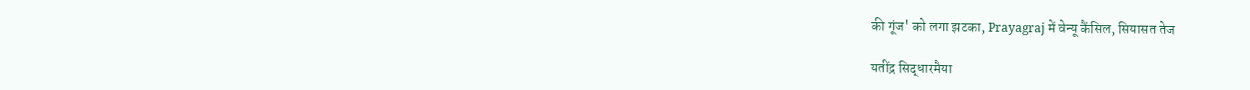की गूंज' को लगा झटका, Prayagraj में वेन्यू कैंसिल, सियासत तेज

यतींद्र सिद्धारमैया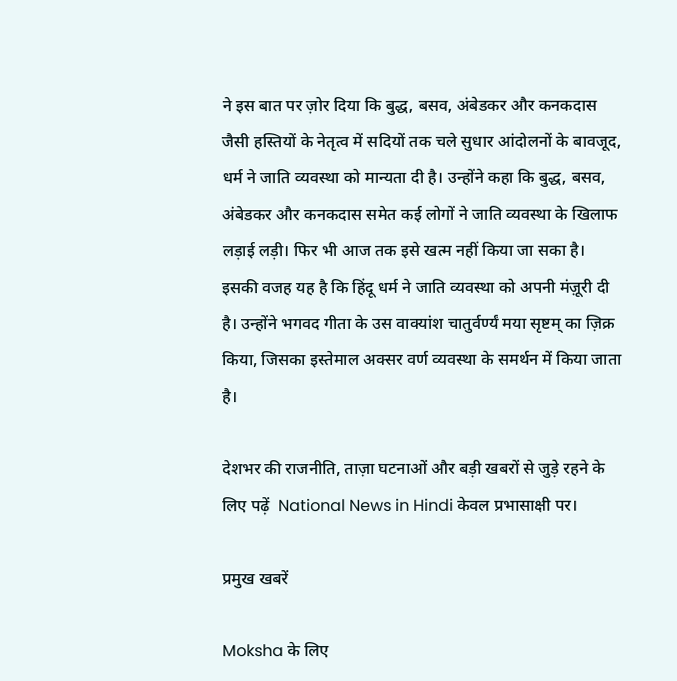ने इस बात पर ज़ोर दिया कि बुद्ध, बसव, अंबेडकर और कनकदास जैसी हस्तियों के नेतृत्व में सदियों तक चले सुधार आंदोलनों के बावजूद, धर्म ने जाति व्यवस्था को मान्यता दी है। उन्होंने कहा कि बुद्ध, बसव, अंबेडकर और कनकदास समेत कई लोगों ने जाति व्यवस्था के खिलाफ लड़ाई लड़ी। फिर भी आज तक इसे खत्म नहीं किया जा सका है। इसकी वजह यह है कि हिंदू धर्म ने जाति व्यवस्था को अपनी मंज़ूरी दी है। उन्होंने भगवद गीता के उस वाक्यांश चातुर्वर्ण्यं मया सृष्टम् का ज़िक्र किया, जिसका इस्तेमाल अक्सर वर्ण व्यवस्था के समर्थन में किया जाता है।

देशभर की राजनीति, ताज़ा घटनाओं और बड़ी खबरों से जुड़े रहने के लिए पढ़ें  National News in Hindi केवल प्रभासाक्षी पर।

प्रमुख खबरें

Moksha के लिए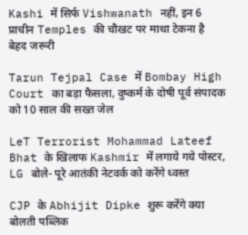Kashi में सिर्फ Vishwanath नहीं, इन 6 प्राचीन Temples की चौखट पर माथा टेकना है बेहद जरूरी

Tarun Tejpal Case में Bombay High Court का बड़ा फैसला, दुष्कर्म के दोषी पूर्व संपादक को 10 साल की सख्त जेल

LeT Terrorist Mohammad Lateef Bhat के खिलाफ Kashmir में लगाये गये पोस्टर, LG बोले- पूरे आतंकी नेटवर्क को करेंगे ध्वस्त

CJP के Abhijit Dipke शुरू करेंगे क्या बोलती पब्लिक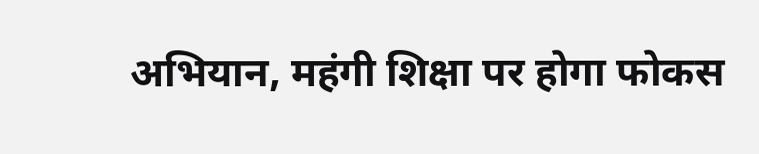अभियान, महंगी शिक्षा पर होगा फोकस